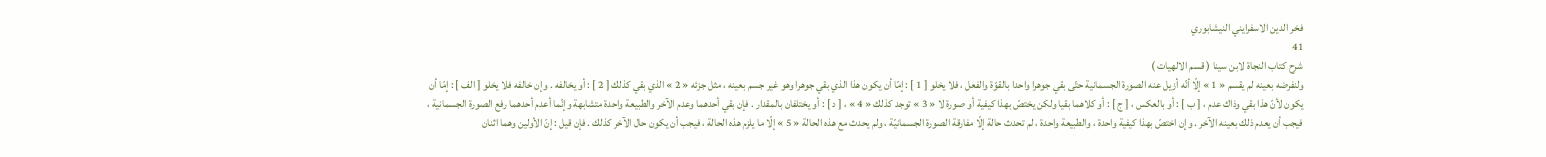فخر الدين الاسفرايني النيشابوري
41
شرح كتاب النجاة لابن سينا ( قسم الالهيات )
ولنفرضه بعينه لم يقسم « 1 » إلّا أنّه أزيل عنه الصورة الجسمانية حتّى بقي جوهرا واحدا بالقوّة والفعل ، فلا يخلو [ 1 ] : إمّا أن يكون هذا الذي بقي جوهرا وهو غير جسم بعينه ، مثل جزئه « 2 » الذي بقي كذلك [ 2 ] : أو يخالفه . وإن خالفه فلا يخلو [ الف ] : إمّا أن يكون لأنّ هذا بقي وذاك عدم ، [ ب ] : أو بالعكس ، [ ج ] : أو كلاهما بقيا ولكن يختصّ بهذا كيفية أو صورة لا « 3 » توجد كذلك « 4 » ، [ د ] : أو يختلفان بالمقدار . فإن بقي أحدهما وعدم الآخر والطبيعة واحدة متشابهة وإنّما أعدم أحدهما رفع الصورة الجسمانية ، فيجب أن يعدم ذلك بعينه الآخر . وإن اختصّ بهذا كيفية واحدة ، والطبيعة واحدة ، لم تحدث حالة إلّا مفارقة الصورة الجسمانيّة ، ولم يحدث مع هذه الحالة « 5 » إلّا ما يلزم هذه الحالة ، فيجب أن يكون حال الآخر كذلك . فإن قيل : إنّ الأولين وهما اثنان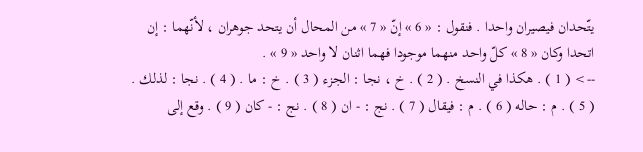يتّحدان فيصيران واحدا . فنقول : « 6 » إنّ « 7 » من المحال أن يتحد جوهران ، لأنّهما : إن اتحدا وكان « 8 » كلّ واحد منهما موجودا فهما اثنان لا واحد « 9 » .
--> ( 1 ) . هكذا في النسخ . ( 2 ) . خ ، نجا : الجزء ( 3 ) . خ : ما . ( 4 ) . نجا : لذلك . ( 5 ) . م : حاله ( 6 ) . م : فيقال ( 7 ) . نج : - ان ( 8 ) . نج : - كان ( 9 ) . وقع إلى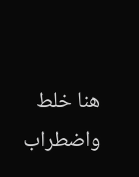هنا خلط واضطراب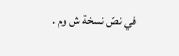في نصّ نسخة ش وم .